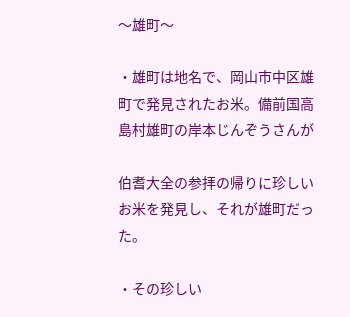〜雄町〜

・雄町は地名で、岡山市中区雄町で発見されたお米。備前国高島村雄町の岸本じんぞうさんが

伯耆大全の参拝の帰りに珍しいお米を発見し、それが雄町だった。

・その珍しい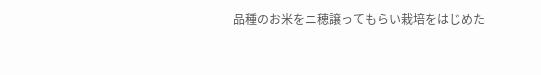品種のお米をニ穂譲ってもらい栽培をはじめた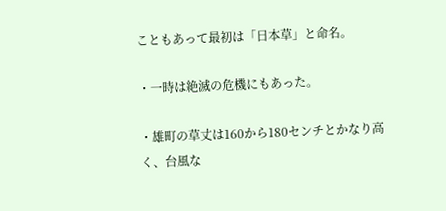こともあって最初は「日本草」と命名。

・一時は絶滅の危機にもあった。

・雄町の草丈は160から180センチとかなり高く、台風な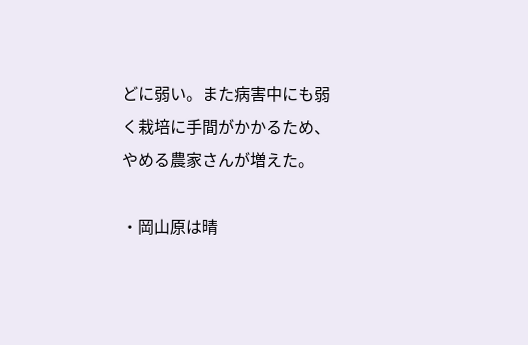どに弱い。また病害中にも弱く栽培に手間がかかるため、やめる農家さんが増えた。

・岡山原は晴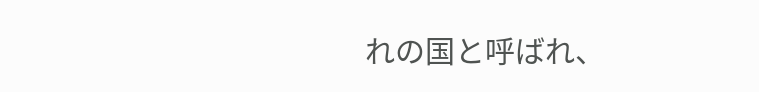れの国と呼ばれ、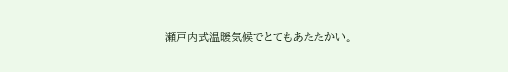瀬戸内式温暖気候でとてもあたたかい。